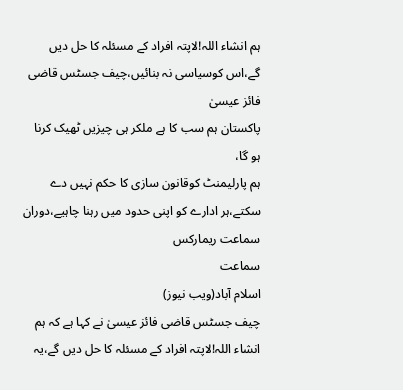ہم انشاء اللہ!لاپتہ افراد کے مسئلہ کا حل دیں گے،اس کوسیاسی نہ بنائیں،چیف جسٹس قاضی فائز عیسیٰ
پاکستان ہم سب کا ہے ملکر ہی چیزیں ٹھیک کرنا ہو گا،
ہم پارلیمنٹ کوقانون سازی کا حکم نہیں دے سکتے،ہر ادارے کو اپنی حدود میں رہنا چاہیے،دوران سماعت ریمارکس
سماعت
اسلام آباد(ویب نیوز)
چیف جسٹس قاضی فائز عیسیٰ نے کہا ہے کہ ہم انشاء اللہ!لاپتہ افراد کے مسئلہ کا حل دیں گے،یہ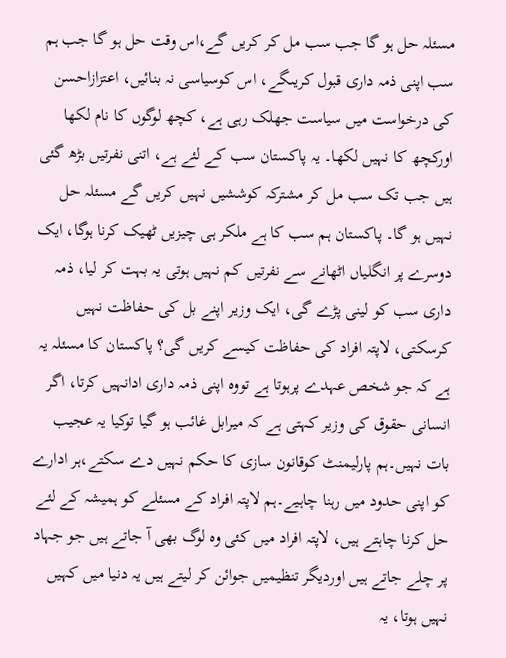مسئلہ حل ہو گا جب سب مل کر کریں گے،اس وقت حل ہو گا جب ہم سب اپنی ذمہ داری قبول کریںگے، اس کوسیاسی نہ بنائیں، اعتزازاحسن کی درخواست میں سیاست جھلک رہی ہے، کچھ لوگوں کا نام لکھا اورکچھ کا نہیں لکھا۔ یہ پاکستان سب کے لئے ہے، اتنی نفرتیں بڑھ گئی ہیں جب تک سب مل کر مشترکہ کوششیں نہیں کریں گے مسئلہ حل نہیں ہو گا۔ پاکستان ہم سب کا ہے ملکر ہی چیزیں ٹھیک کرنا ہوگا، ایک دوسرے پر انگلیاں اٹھانے سے نفرتیں کم نہیں ہوتی یہ بہت کر لیا، ذمہ داری سب کو لینی پڑے گی، ایک وزیر اپنے بل کی حفاظت نہیں کرسکتی، لاپتہ افراد کی حفاظت کیسے کریں گی؟ پاکستان کا مسئلہ یہ ہے کہ جو شخص عہدے پرہوتا ہے تووہ اپنی ذمہ داری ادانہیں کرتا، اگر انسانی حقوق کی وزیر کہتی ہے کہ میرابل غائب ہو گیا توکیا یہ عجیب بات نہیں۔ہم پارلیمنٹ کوقانون سازی کا حکم نہیں دے سکتے،ہر ادارے کو اپنی حدود میں رہنا چاہیے۔ہم لاپتہ افراد کے مسئلے کو ہمیشہ کے لئے حل کرنا چاہتے ہیں، لاپتہ افراد میں کئی وہ لوگ بھی آ جاتے ہیں جو جہاد پر چلے جاتے ہیں اوردیگر تنظیمیں جوائن کر لیتے ہیں یہ دنیا میں کہیں نہیں ہوتا، یہ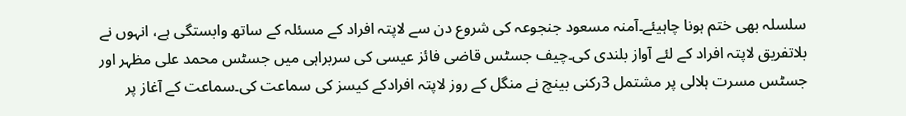سلسلہ بھی ختم ہونا چاہیئے۔آمنہ مسعود جنجوعہ کی شروع دن سے لاپتہ افراد کے مسئلہ کے ساتھ وابستگی ہے، انہوں نے بلاتفریق لاپتہ افراد کے لئے آواز بلندی کی۔چیف جسٹس قاضی فائز عیسی کی سربراہی میں جسٹس محمد علی مظہر اور جسٹس مسرت ہلالی پر مشتمل 3رکنی بینچ نے منگل کے روز لاپتہ افرادکے کیسز کی سماعت کی۔سماعت کے آغاز پر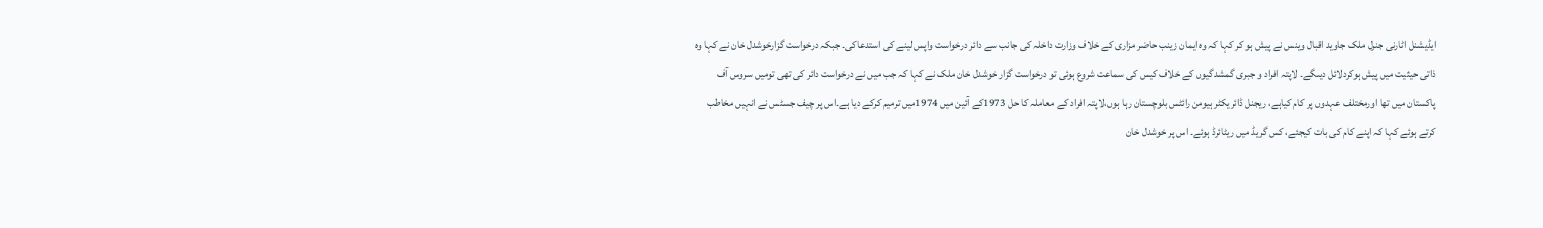ایڈیشنل اٹارنی جنرل ملک جاوید اقبال وینس نے پیش ہو کر کہا کہ وہ ایمان زینب حاضر مزاری کے خلاف وزارت داخلہ کی جانب سے دائر درخواست واپس لینے کی استدعاکی۔ جبکہ درخواست گزارخوشدل خان نے کہا وہ ذاتی حیثیت میں پیش ہوکردلائل دیںگے۔ لاپتہ افراد و جبری گمشدگیوں کے خلاف کیس کی سماعت شروع ہوئی تو درخواست گزار خوشدل خان ملک نے کہا کہ جب میں نے درخواست دائر کی تھی تومیں سروس آف پاکستان میں تھا اورمختلف عہدوں پر کام کیاہے، ریجنل ڈائریکٹر ہیومن رائٹس بلوچستان رہا ہوں،لاپتہ افراد کے معاملہ کا حل 1973کے آئین میں 1974میں ترمیم کرکے دیا ہے۔اس پر چیف جسٹس نے انہیں مخاطب کرتے ہوئے کہا کہ اپنے کام کی بات کیجئے، کس گریڈ میں ریٹائرڈ ہوئے۔ اس پر خوشدل خان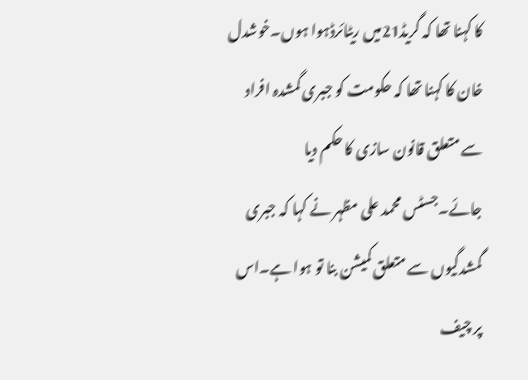کا کہنا تھا کہ گریڈ21میں ریٹائرڈہوا ہوں۔خوشدل خان کا کہنا تھا کہ حکومت کو جبری گمشدہ افراد سے متعلق قانون سازی کا حکم دیا جائے۔جسٹس محمد علی مظہر نے کہا کہ جبری گمشدگیوں سے متعلق کمیشن بنا تو ہوا ہے۔اس پر چیف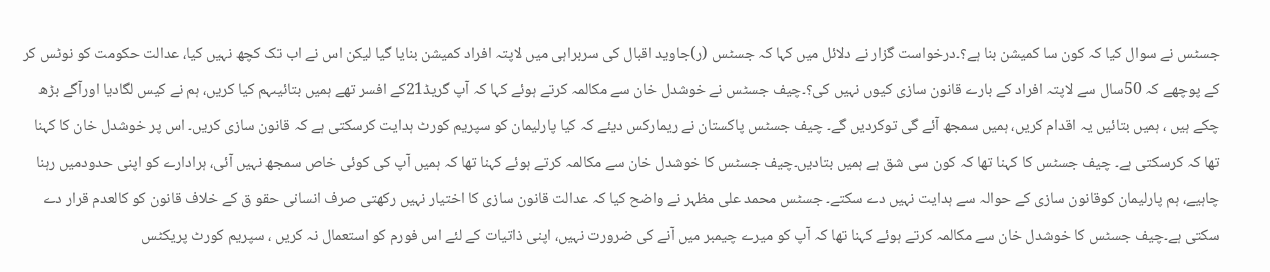جسٹس نے سوال کیا کہ کون سا کمیشن بنا ہے؟۔درخواست گزار نے دلائل میں کہا کہ جسٹس (ر)جاوید اقبال کی سربراہی میں لاپتہ افراد کمیشن بنایا گیا لیکن اس نے اب تک کچھ نہیں کیا، عدالت حکومت کو نوٹس کر کے پوچھے کہ 50سال سے لاپتہ افراد کے بارے قانون سازی کیوں نہیں کی؟۔چیف جسٹس نے خوشدل خان سے مکالمہ کرتے ہوئے کہا کہ آپ گریڈ21کے افسر تھے ہمیں بتائیںہم کیا کریں، ہم نے کیس لگادیا اورآگے بڑھ چکے ہیں ، ہمیں بتائیں یہ اقدام کریں، ہمیں سمجھ آئے گی توکردیں گے۔ چیف جسٹس پاکستان نے ریمارکس دیئے کہ کیا پارلیمان کو سپریم کورٹ ہدایت کرسکتی ہے کہ قانون سازی کریں۔ اس پر خوشدل خان کا کہنا تھا کہ کرسکتی ہے۔ چیف جسٹس کا کہنا تھا کہ کون سی شق ہے ہمیں بتادیں۔چیف جسٹس کا خوشدل خان سے مکالمہ کرتے ہوئے کہنا تھا کہ ہمیں آپ کی کوئی خاص سمجھ نہیں آئی، ہرادارے کو اپنی حدودمیں رہنا چاہیے، ہم پارلیمان کوقانون سازی کے حوالہ سے ہدایت نہیں دے سکتے۔ جسٹس محمد علی مظہر نے واضح کیا کہ عدالت قانون سازی کا اختیار نہیں رکھتی صرف انسانی حقو ق کے خلاف قانون کو کالعدم قرار دے سکتی ہے۔چیف جسٹس کا خوشدل خان سے مکالمہ کرتے ہوئے کہنا تھا کہ آپ کو میرے چیمبر میں آنے کی ضرورت نہیں، اپنی ذاتیات کے لئے اس فورم کو استعمال نہ کریں ، سپریم کورٹ پریکٹس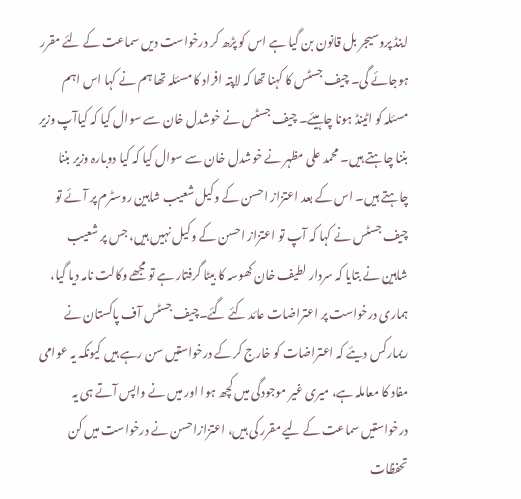اینڈ پروسیجر بل قانون بن گیا ہے اس کو پڑھ کر درخواست دیں سماعت کے لئے مقرر ہوجائے گی۔ چیف جسٹس کا کہنا تھا کہ لاپتہ افراد کا مسئلہ تھا ہم نے کہا اس اہم مسئلہ کو اٹینڈ ہونا چاہیئے۔ چیف جسٹس نے خوشدل خان سے سوال کیا کہ کیاآپ وزیر بننا چاہتے ہیں۔ محمد علی مظہر نے خوشدل خان سے سوال کیا کہ کیا دوبارہ وزیر بننا چاہتے ہیں۔ اس کے بعد اعتزاز احسن کے وکیل شعیب شاہین روسٹرم پر آئے تو چیف جسٹس نے کہا کہ آپ تو اعتزاز احسن کے وکیل نہیں ہیں، جس پر شعیب شاہین نے بتایا کہ سردار لطیف خان کھوسہ کا بیٹا گرفتار ہے تو مجھے وکالت نامہ دیا گیا، ہماری درخواست پر اعتراضات عائد کئے گئے۔چیف جسٹس آف پاکستان نے ریمارکس دیئے کہ اعتراضات کو خارج کر کے درخواستیں سن رہے ہیں کیونکہ یہ عوامی مفاد کا معاملہ ہے، میری غیر موجودگی میں کچھ ہوا اور میں نے واپس آتے ہی یہ درخواستیں سماعت کے لیے مقرر کی ہیں، اعتزازاحسن نے درخواست میں کن تحفظات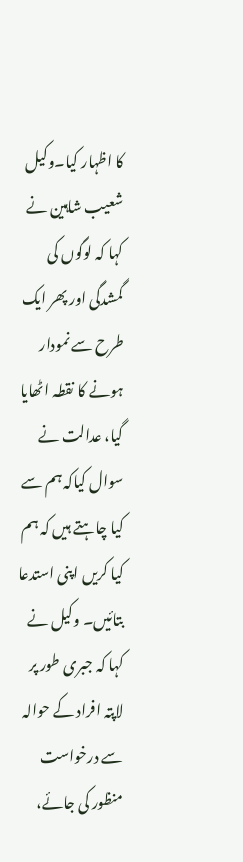کا اظہار کیا۔وکیل شعیب شاہین نے کہا کہ لوگوں کی گمشدگی اور پھر ایک طرح سے نمودار ہونے کا نقطہ اٹھایا گیا، عدالت نے سوال کیاکہ ہم سے کیا چاہتے ہیں کہ ہم کیا کریں اپنی استدعا بتائیں۔ وکیل نے کہا کہ جبری طور پر لاپتہ افراد کے حوالہ سے درخواست منظور کی جائے،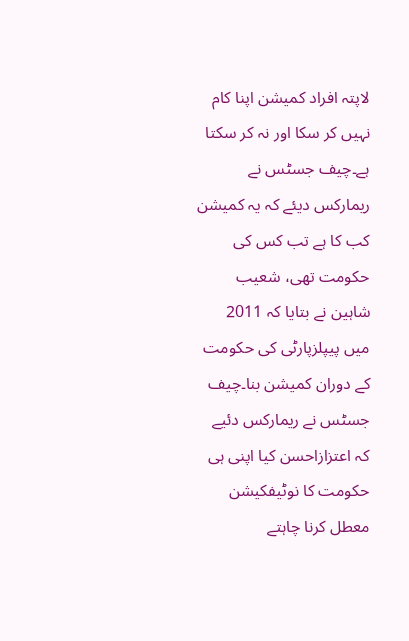لاپتہ افراد کمیشن اپنا کام نہیں کر سکا اور نہ کر سکتا ہے۔چیف جسٹس نے ریمارکس دیئے کہ یہ کمیشن کب کا ہے تب کس کی حکومت تھی، شعیب شاہین نے بتایا کہ 2011 میں پیپلزپارٹی کی حکومت کے دوران کمیشن بنا۔چیف جسٹس نے ریمارکس دئیے کہ اعتزازاحسن کیا اپنی ہی حکومت کا نوٹیفکیشن معطل کرنا چاہتے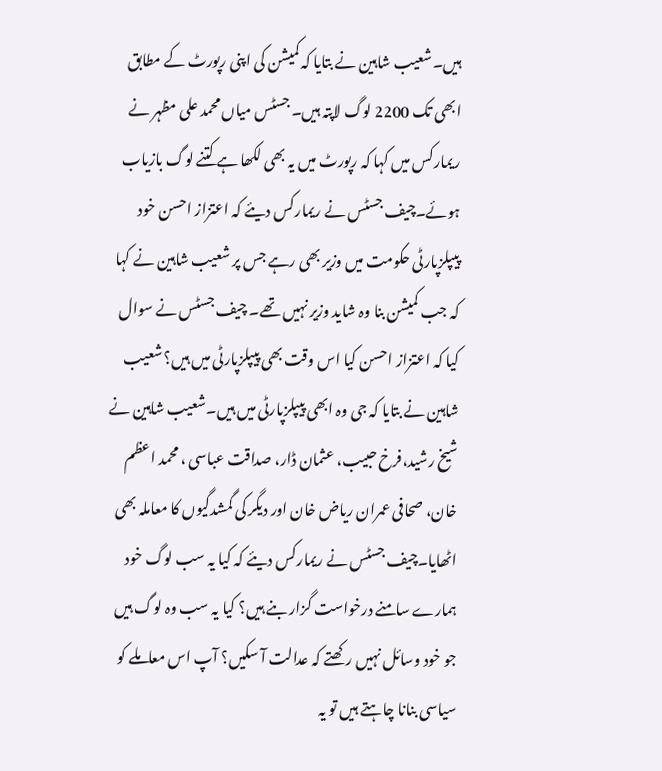ہیں۔شعیب شاہین نے بتایا کہ کمیشن کی اپنی رپورٹ کے مطابق ابھی تک 2200 لوگ لاپتہ ہیں۔ جسٹس میاں محمد علی مظہر نے ریمارکس میں کہا کہ رپورٹ میں یہ بھی لکھا ہے کتنے لوگ بازیاب ہوئے۔چیف جسٹس نے ریمارکس دیئے کہ اعتزاز احسن خود پیپلزپارٹی حکومت میں وزیر بھی رہے جس پر شعیب شاہین نے کہا کہ جب کمیشن بنا وہ شاید وزیر نہیں تھے۔ چیف جسٹس نے سوال کیا کہ اعتزاز احسن کیا اس وقت بھی پیپلزپارٹی میں ہیں؟ شعیب شاہین نے بتایا کہ جی وہ ابھی پیپلزپارٹی میں ہیں۔شعیب شاہین نے شیخ رشید،فرخ حبیب، عثمان ڈار، صداقت عباسی ، محمد اعظم خان، صحافی عمران ریاض خان اور دیگر کی گمشدگیوں کا معاملہ بھی اٹھایا۔چیف جسٹس نے ریمارکس دیئے کہ کیا یہ سب لوگ خود ہمارے سامنے درخواست گزار بنے ہیں؟ کیا یہ سب وہ لوگ ہیں جو خود وسائل نہیں رکھتے کہ عدالت آ سکیں؟ آپ اس معاملے کو سیاسی بنانا چاہتے ہیں تو یہ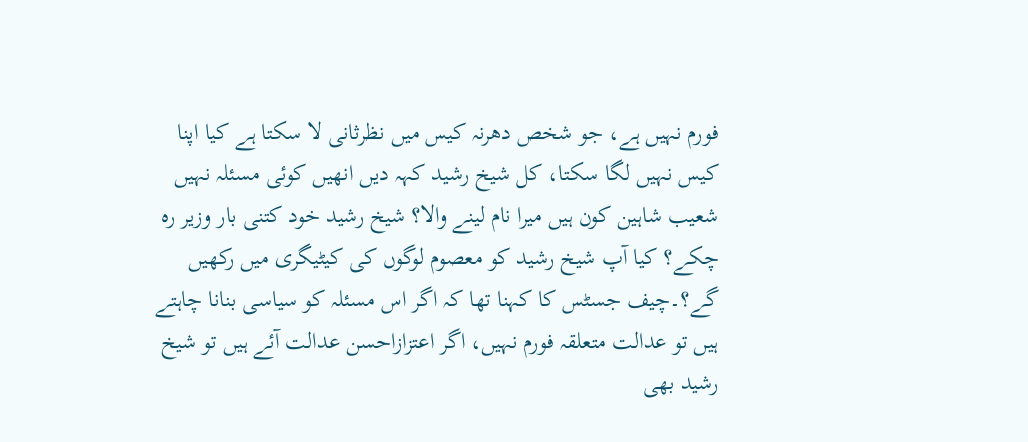فورم نہیں ہے، جو شخص دھرنہ کیس میں نظرثانی لا سکتا ہے کیا اپنا کیس نہیں لگا سکتا، کل شیخ رشید کہہ دیں انھیں کوئی مسئلہ نہیں شعیب شاہین کون ہیں میرا نام لینے والا؟ شیخ رشید خود کتنی بار وزیر رہ چکے؟ کیا آپ شیخ رشید کو معصوم لوگوں کی کیٹیگری میں رکھیں گے؟۔چیف جسٹس کا کہنا تھا کہ اگر اس مسئلہ کو سیاسی بنانا چاہتے ہیں تو عدالت متعلقہ فورم نہیں، اگر اعتزازاحسن عدالت آئے ہیں تو شیخ رشید بھی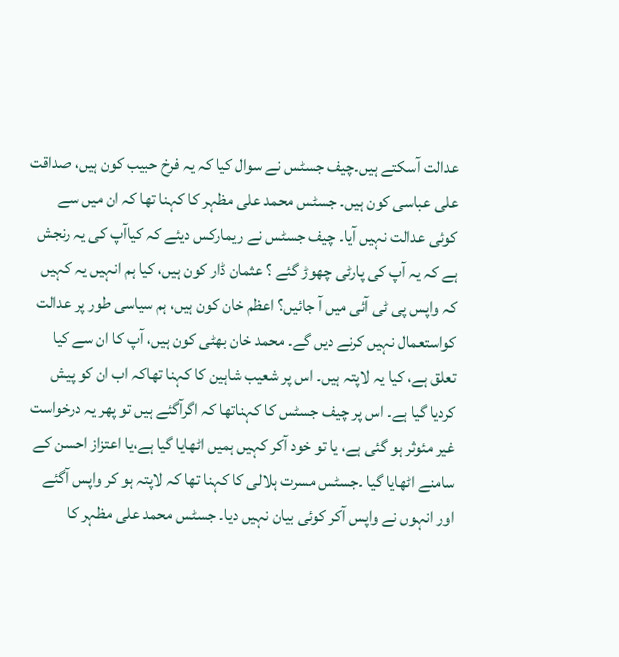عدالت آسکتے ہیں۔چیف جسٹس نے سوال کیا کہ یہ فرخ حبیب کون ہیں، صداقت علی عباسی کون ہیں۔ جسٹس محمد علی مظہر کا کہنا تھا کہ ان میں سے کوئی عدالت نہیں آیا۔ چیف جسٹس نے ریمارکس دیئے کہ کیاآپ کی یہ رنجش ہے کہ یہ آپ کی پارٹی چھوڑ گئے ؟ عثمان ڈار کون ہیں، کیا ہم انہیں یہ کہیں کہ واپس پی ٹی آئی میں آ جائیں؟ اعظم خان کون ہیں، ہم سیاسی طور پر عدالت کواستعمال نہیں کرنے دیں گے۔ محمد خان بھٹی کون ہیں، آپ کا ان سے کیا تعلق ہے، کیا یہ لاپتہ ہیں۔ اس پر شعیب شاہین کا کہنا تھاکہ اب ان کو پیش کردیا گیا ہے۔ اس پر چیف جسٹس کا کہناتھا کہ اگرآگئے ہیں تو پھر یہ درخواست غیر مئوثر ہو گئی ہے، یا تو خود آکر کہیں ہمیں اٹھایا گیا ہے،یا اعتزاز احسن کے سامنے اٹھایا گیا ۔جسٹس مسرت ہلالی کا کہنا تھا کہ لاپتہ ہو کر واپس آگئے اور انہوں نے واپس آکر کوئی بیان نہیں دیا۔ جسٹس محمد علی مظہر کا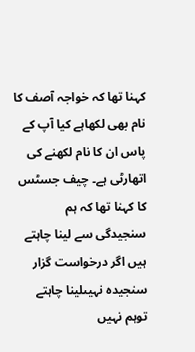کہنا تھا کہ خواجہ آصف کا نام بھی لکھاہے کیا آپ کے پاس ان کا نام لکھنے کی اتھارٹی ہے۔ چیف جسٹس کا کہنا تھا کہ ہم سنجیدگی سے لینا چاہتے ہیں اگر درخواست گزار سنجیدہ نہیںلینا چاہتے توہم نہیں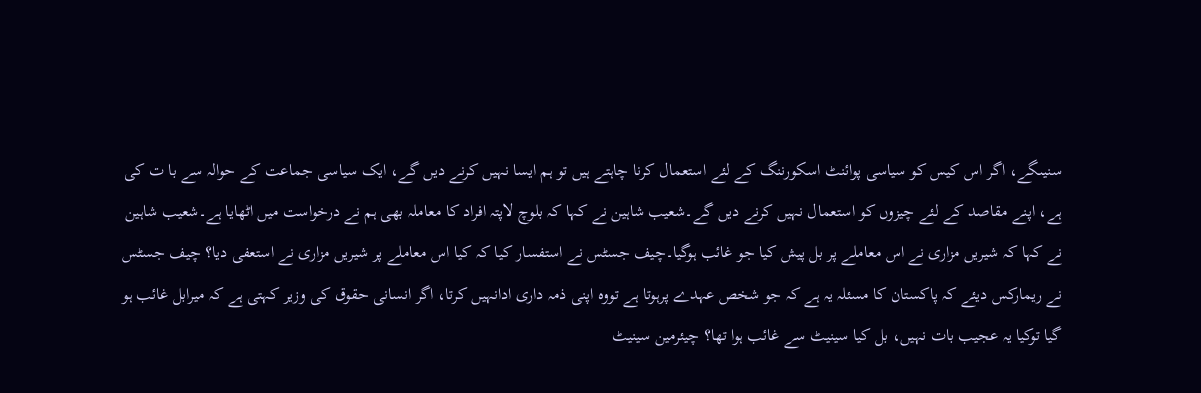سنیںگے، اگر اس کیس کو سیاسی پوائنٹ اسکورننگ کے لئے استعمال کرنا چاہتے ہیں تو ہم ایسا نہیں کرنے دیں گے، ایک سیاسی جماعت کے حوالہ سے با ت کی ہے، اپنے مقاصد کے لئے چیزوں کو استعمال نہیں کرنے دیں گے۔شعیب شاہین نے کہا کہ بلوچ لاپتہ افراد کا معاملہ بھی ہم نے درخواست میں اٹھایا ہے۔شعیب شاہین نے کہا کہ شیریں مزاری نے اس معاملے پر بل پیش کیا جو غائب ہوگیا۔چیف جسٹس نے استفسار کیا کہ کیا اس معاملے پر شیریں مزاری نے استعفی دیا؟ چیف جسٹس نے ریمارکس دیئے کہ پاکستان کا مسئلہ یہ ہے کہ جو شخص عہدے پرہوتا ہے تووہ اپنی ذمہ داری ادانہیں کرتا، اگر انسانی حقوق کی وزیر کہتی ہے کہ میرابل غائب ہو گیا توکیا یہ عجیب بات نہیں، بل کیا سینیٹ سے غائب ہوا تھا؟ چیئرمین سینیٹ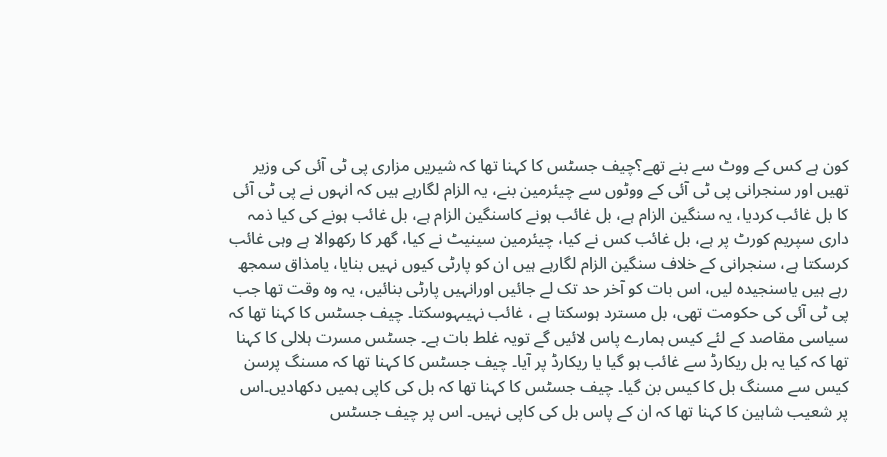کون ہے کس کے ووٹ سے بنے تھے؟چیف جسٹس کا کہنا تھا کہ شیریں مزاری پی ٹی آئی کی وزیر تھیں اور سنجرانی پی ٹی آئی کے ووٹوں سے چیئرمین بنے، یہ الزام لگارہے ہیں کہ انہوں نے پی ٹی آئی کا بل غائب کردیا، یہ سنگین الزام ہے، بل غائب ہونے کاسنگین الزام ہے، بل غائب ہونے کی کیا ذمہ داری سپریم کورٹ پر ہے، بل غائب کس نے کیا، چیئرمین سینیٹ نے کیا، گھر کا رکھوالا ہے وہی غائب کرسکتا ہے، سنجرانی کے خلاف سنگین الزام لگارہے ہیں ان کو پارٹی کیوں نہیں بنایا، یامذاق سمجھ رہے ہیں یاسنجیدہ لیں، اس بات کو آخر حد تک لے جائیں اورانہیں پارٹی بنائیں، یہ وہ وقت تھا جب پی ٹی آئی کی حکومت تھی، بل مسترد ہوسکتا ہے ، غائب نہیںہوسکتا۔ چیف جسٹس کا کہنا تھا کہ سیاسی مقاصد کے لئے کیس ہمارے پاس لائیں گے تویہ غلط بات ہے۔ جسٹس مسرت ہلالی کا کہنا تھا کہ کیا یہ بل ریکارڈ سے غائب ہو گیا یا ریکارڈ پر آیا۔ چیف جسٹس کا کہنا تھا کہ مسنگ پرسن کیس سے مسنگ بل کا کیس بن گیا۔ چیف جسٹس کا کہنا تھا کہ بل کی کاپی ہمیں دکھادیں۔اس پر شعیب شاہین کا کہنا تھا کہ ان کے پاس بل کی کاپی نہیں۔ اس پر چیف جسٹس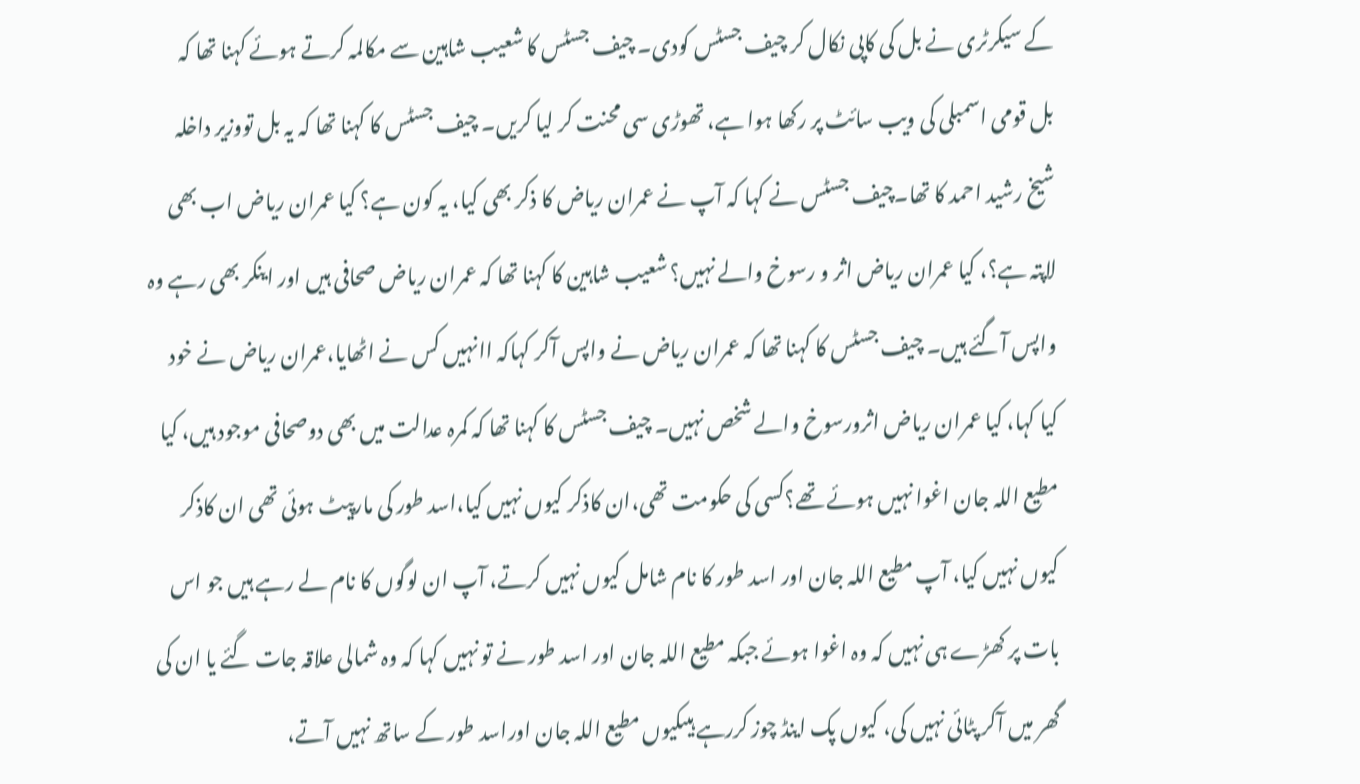کے سیکرٹری نے بل کی کاپی نکال کر چیف جسٹس کودی۔ چیف جسٹس کا شعیب شاہین سے مکالمہ کرتے ہوئے کہنا تھا کہ بل قومی اسمبلی کی ویب سائٹ پر رکھا ہوا ہے، تھوڑی سی محنت کر لیا کریں۔ چیف جسٹس کا کہنا تھا کہ یہ بل تووزیر داخلہ شیخ رشید احمد کا تھا۔چیف جسٹس نے کہا کہ آپ نے عمران ریاض کا ذکر بھی کیا، یہ کون ہے؟ کیا عمران ریاض اب بھی لاپتہ ہے؟، کیا عمران ریاض اثر و رسوخ والے نہیں؟ شعیب شاہین کا کہنا تھا کہ عمران ریاض صحافی ہیں اور اینکر بھی رہے وہ واپس آگئے ہیں۔ چیف جسٹس کا کہنا تھا کہ عمران ریاض نے واپس آکر کہاکہ اانہیں کس نے اٹھایا،عمران ریاض نے خود کیا کہا، کیا عمران ریاض اثرورسوخ والے شخص نہیں۔ چیف جسٹس کا کہنا تھا کہ کمرہ عدالت میں بھی دوصحافی موجود ہیں، کیا مطیع اللہ جان اغوا نہیں ہوئے تھے؟کسی کی حکومت تھی،ان کاذکر کیوں نہیں کیا،اسد طور کی مارپیٹ ہوئی تھی ان کاذکر کیوں نہیں کیا، آپ مطیع اللہ جان اور اسد طور کا نام شامل کیوں نہیں کرتے، آپ ان لوگوں کا نام لے رہے ہیں جو اس بات پر کھڑے ہی نہیں کہ وہ اغوا ہوئے جبکہ مطیع اللہ جان اور اسد طور نے تو نہیں کہا کہ وہ شمالی علاقہ جات گئے یا ان کی گھر میں آکر پٹائی نہیں کی، کیوں پک اینڈ چوز کررہے ہیںکیوں مطیع اللہ جان اوراسد طور کے ساتھ نہیں آتے،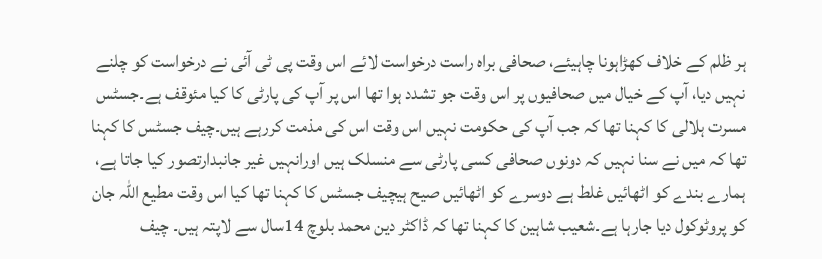ہر ظلم کے خلاف کھڑاہونا چاہیئے، صحافی براہ راست درخواست لائے اس وقت پی ٹی آئی نے درخواست کو چلنے نہیں دیا، آپ کے خیال میں صحافیوں پر اس وقت جو تشدد ہوا تھا اس پر آپ کی پارٹی کا کیا مئوقف ہے۔جسٹس مسرت ہلالی کا کہنا تھا کہ جب آپ کی حکومت نہیں اس وقت اس کی مذمت کررہے ہیں۔چیف جسٹس کا کہنا تھا کہ میں نے سنا نہیں کہ دونوں صحافی کسی پارٹی سے منسلک ہیں اورانہیں غیر جانبدارتصور کیا جاتا ہے، ہمارے بندے کو اٹھائیں غلط ہے دوسرے کو اٹھائیں صیح ہیچیف جسٹس کا کہنا تھا کیا اس وقت مطیع اللہ جان کو پروٹوکول دیا جارہا ہے۔شعیب شاہین کا کہنا تھا کہ ڈاکٹر دین محمد بلوچ 14سال سے لاپتہ ہیں۔ چیف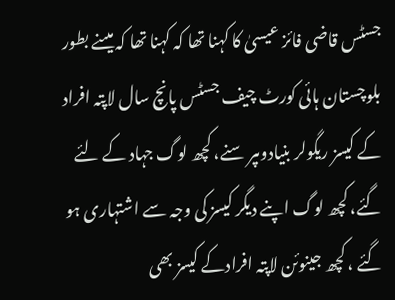جسٹس قاضی فائز عیسیٰ کا کہنا تھا کہ کہنا تھا کہ میںنے بطور بلوچستان ہائی کورٹ چیف جسٹس پانچ سال لاپتہ افراد کے کیسز ریگولر بنیادوںپر سنے، کچھ لوگ جہاد کے لئے گئے، کچھ لوگ اپنے دیگر کیسز کی وجہ سے اشتہاری ہو گئے ، کچھ جینوئن لاپتہ افرادکے کیسز بھی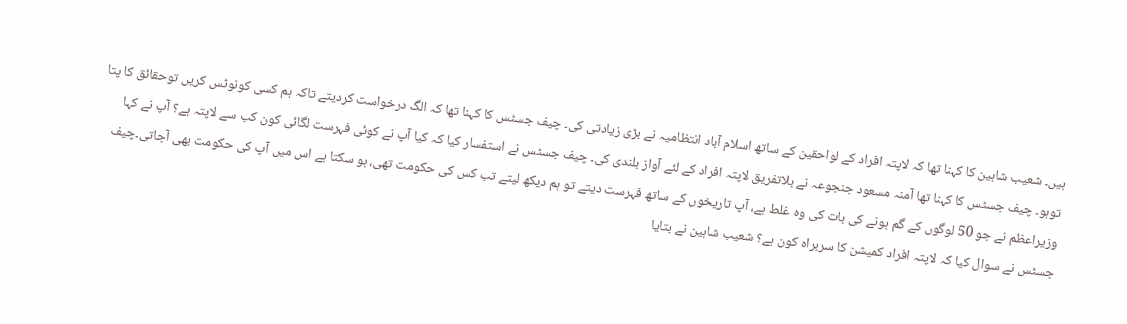ہیں۔ شعیب شاہین کا کہنا تھا کہ لاپتہ افراد کے لواحقین کے ساتھ اسلام آباد انتظامیہ نے بڑی زیادتی کی۔ چیف جسٹس کا کہنا تھا کہ الگ درخواست کردیتے تاکہ ہم کسی کونوٹس کریں توحقائق کا پتا توہو۔ چیف جسٹس کا کہنا تھا آمنہ مسعود جنجوعہ نے بلاتفریق لاپتہ افراد کے لئے آواز بلندی کی۔ چیف جسٹس نے استفسار کیا کہ کیا آپ نے کوئی فہرست لگائی کون کب سے لاپتہ ہے؟ آپ نے کہا وزیراعظم نے جو 50 لوگوں کے گم ہونے کی بات کی وہ غلط ہے، آپ تاریخوں کے ساتھ فہرست دیتے تو ہم دیکھ لیتے تب کس کی حکومت تھی، ہو سکتا ہے اس میں آپ کی حکومت بھی آجاتی۔چیف جسٹس نے سوال کیا کہ لاپتہ افراد کمیشن کا سربراہ کون ہے؟ شعیب شاہین نے بتایا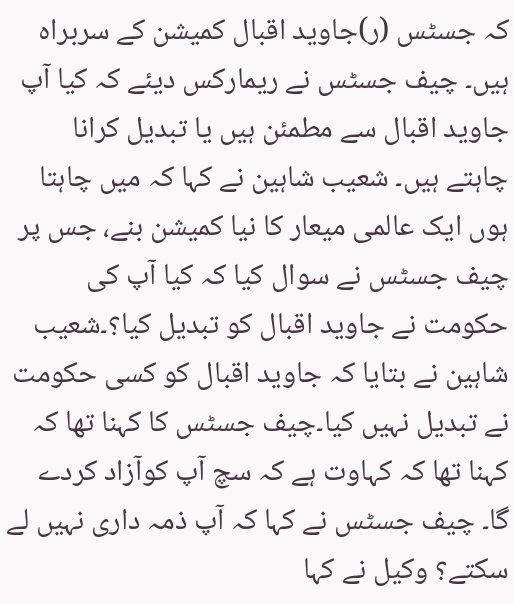کہ جسٹس (ر)جاوید اقبال کمیشن کے سربراہ ہیں۔ چیف جسٹس نے ریمارکس دیئے کہ کیا آپ جاوید اقبال سے مطمئن ہیں یا تبدیل کرانا چاہتے ہیں۔ شعیب شاہین نے کہا کہ میں چاہتا ہوں ایک عالمی میعار کا نیا کمیشن بنے، جس پر چیف جسٹس نے سوال کیا کہ کیا آپ کی حکومت نے جاوید اقبال کو تبدیل کیا؟۔شعیب شاہین نے بتایا کہ جاوید اقبال کو کسی حکومت نے تبدیل نہیں کیا۔چیف جسٹس کا کہنا تھا کہ کہنا تھا کہ کہاوت ہے کہ سچ آپ کوآزاد کردے گا۔ چیف جسٹس نے کہا کہ آپ ذمہ داری نہیں لے سکتے؟ وکیل نے کہا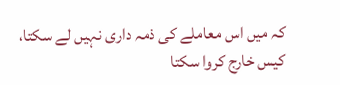کہ میں اس معاملے کی ذمہ داری نہیں لے سکتا، کیس خارج کروا سکتا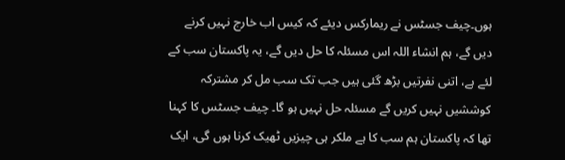ہوں۔چیف جسٹس نے ریمارکس دیئے کہ کیس اب خارج نہیں کرنے دیں گے، ہم انشاء اللہ اس مسئلہ کا حل دیں گے، یہ پاکستان سب کے لئے ہے، اتنی نفرتیں بڑھ گئی ہیں جب تک سب مل کر مشترکہ کوششیں نہیں کریں گے مسئلہ حل نہیں ہو گا۔ چیف جسٹس کا کہنا تھا کہ پاکستان ہم سب کا ہے ملکر ہی چیزیں ٹھیک کرنا ہوں گی، ایک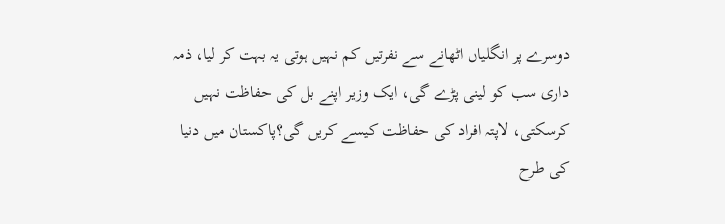دوسرے پر انگلیاں اٹھانے سے نفرتیں کم نہیں ہوتی یہ بہت کر لیا، ذمہ داری سب کو لینی پڑے گی، ایک وزیر اپنے بل کی حفاظت نہیں کرسکتی، لاپتہ افراد کی حفاظت کیسے کریں گی؟پاکستان میں دنیا کی طرح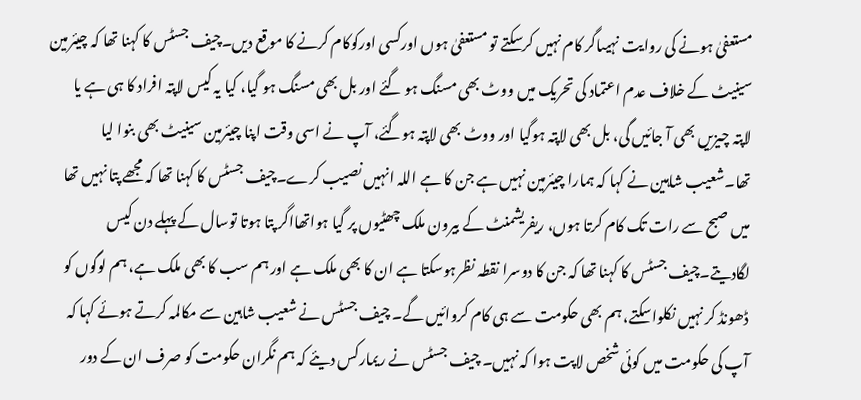مستعفیٰ ہونے کی روایت نہیںاگر کام نہیں کرسکتے تو مستعفیٰ ہوں اورکسی اورکوکام کرنے کا موقع دیں۔چیف جسٹس کا کہنا تھا کہ چیئرمین سینیٹ کے خلاف عدم اعتماد کی تحریک میں ووٹ بھی مسنگ ہو گئے اور بل بھی مسنگ ہو گیا، کیا یہ کیس لاپتہ افراد کا ہی ہے یا لاپتہ چیزیں بھی آ جائیں گی، بل بھی لاپتہ ہوگیا اور ووٹ بھی لاپتہ ہوگئے، آپ نے اسی وقت اپنا چیئرمین سینیٹ بھی بنوا لیا تھا۔شعیب شاہین نے کہا کہ ہمارا چیئرمین نہیں ہے جن کا ہے اللہ انہیں نصیب کرے۔چیف جسٹس کا کہنا تھا کہ مجھے پتا نہیں تھا میں صبح سے رات تک کام کرتا ہوں، ریفریشمنٹ کے بیرون ملک چھٹیوں پر گیا ہواتھااگر پتا ہوتا توسال کے پہلے دن کیس لگادیتے۔چیف جسٹس کا کہنا تھا کہ جن کا دوسرا نقطہ نظرہوسکتا ہے ان کا بھی ملک ہے اور ہم سب کا بھی ملک ہے، ہم لوگوں کو ڈھونڈ کر نہیں نکلواسکتے، ہم بھی حکومت سے ہی کام کروائیں گے۔ چیف جسٹس نے شعیب شاہین سے مکالمہ کرتے ہوئے کہا کہ آپ کی حکومت میں کوئی شخص لاپت ہوا کہ نہیں۔ چیف جسٹس نے ریمارکس دیئے کہ ہم نگران حکومت کو صرف ان کے دور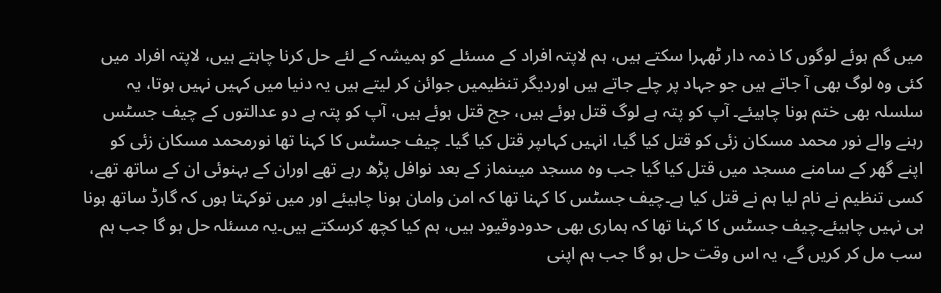میں گم ہوئے لوگوں کا ذمہ دار ٹھہرا سکتے ہیں، ہم لاپتہ افراد کے مسئلے کو ہمیشہ کے لئے حل کرنا چاہتے ہیں، لاپتہ افراد میں کئی وہ لوگ بھی آ جاتے ہیں جو جہاد پر چلے جاتے ہیں اوردیگر تنظیمیں جوائن کر لیتے ہیں یہ دنیا میں کہیں نہیں ہوتا، یہ سلسلہ بھی ختم ہونا چاہیئے۔ آپ کو پتہ ہے لوگ قتل ہوئے ہیں، جج قتل ہوئے ہیں، آپ کو پتہ ہے دو عدالتوں کے چیف جسٹس رہنے والے نور محمد مسکان زئی کو قتل کیا گیا، انہیں کہاںپر قتل کیا گیا۔ چیف جسٹس کا کہنا تھا نورمحمد مسکان زئی کو اپنے گھر کے سامنے مسجد میں قتل کیا گیا جب وہ مسجد میںنماز کے بعد نوافل پڑھ رہے تھے اوران کے بہنوئی ان کے ساتھ تھے، کسی تنظیم نے نام لیا ہم نے قتل کیا ہے۔چیف جسٹس کا کہنا تھا کہ امن وامان ہونا چاہیئے اور میں توکہتا ہوں کہ گارڈ ساتھ ہونا ہی نہیں چاہیئے۔چیف جسٹس کا کہنا تھا کہ ہماری بھی حدودوقیود ہیں، ہم کیا کچھ کرسکتے ہیں۔یہ مسئلہ حل ہو گا جب ہم سب مل کر کریں گے، یہ اس وقت حل ہو گا جب ہم اپنی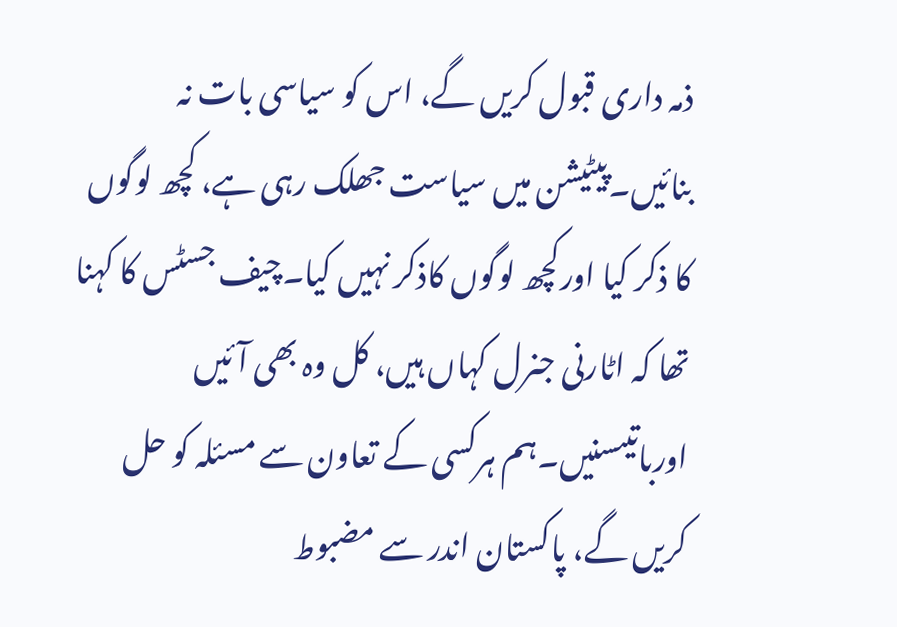ذمہ داری قبول کریں گے، اس کو سیاسی بات نہ بنائیں۔پیٹیشن میں سیاست جھلک رہی ہے، کچھ لوگوں کا ذکر کیا اورکچھ لوگوں کاذکر نہیں کیا۔چیف جسٹس کا کہنا تھا کہ اٹارنی جنرل کہاں ہیں، کل وہ بھی آئیں اورباتیںسنیں۔ہم ہرکسی کے تعاون سے مسئلہ کو حل کریں گے، پاکستان اندر سے مضبوط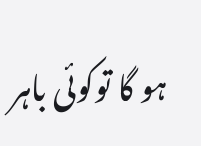ہو گا توکوئی باہر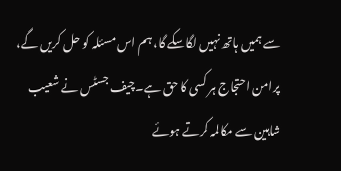سے ہمیں ہاتھ نہیں لگاسکے گا، ہم اس مسئلہ کو حل کریں گے، پرامن احتجاج ہر کسی کا حق ہے۔چیف جسٹس نے شعیب شاہین سے مکالمہ کرتے ہوئے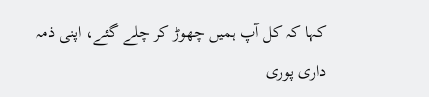کہا کہ کل آپ ہمیں چھوڑ کر چلے گئے، اپنی ذمہ داری پوری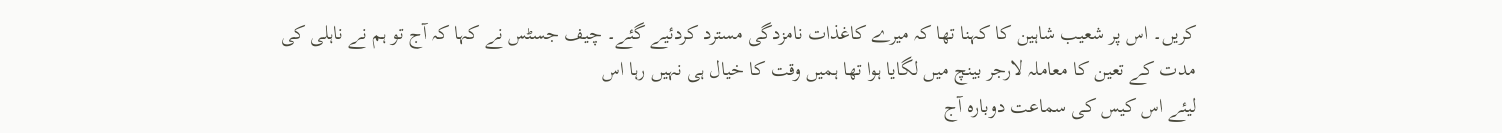کریں۔ اس پر شعیب شاہین کا کہنا تھا کہ میرے کاغذات نامزدگی مسترد کردئیے گئے۔ چیف جسٹس نے کہا کہ آج تو ہم نے ناہلی کی مدت کے تعین کا معاملہ لارجر بینچ میں لگایا ہوا تھا ہمیں وقت کا خیال ہی نہیں رہا اس
لیئے اس کیس کی سماعت دوبارہ آج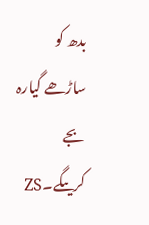بدھ کو ساڑھے گیارہ بجے کریںگے۔ZS